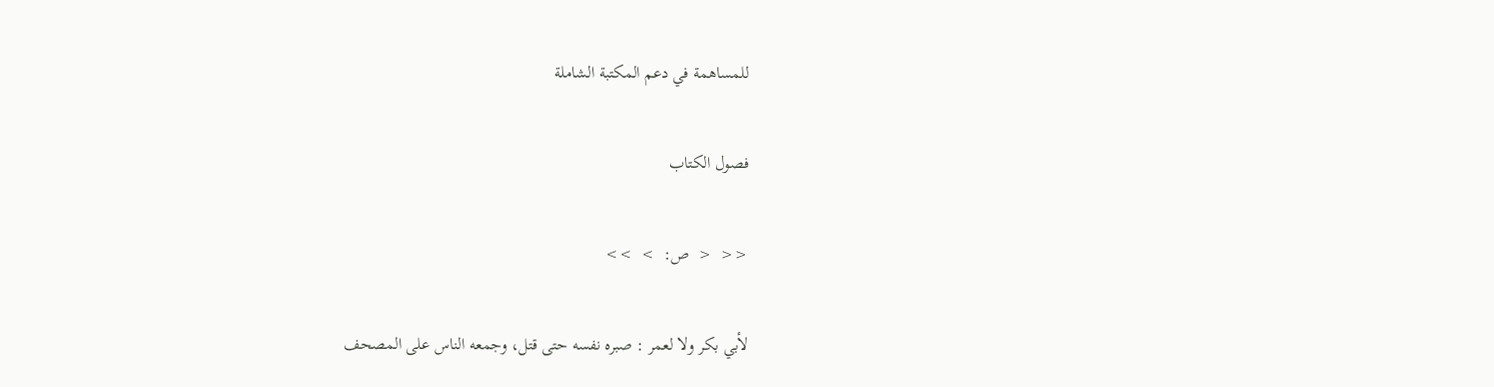للمساهمة في دعم المكتبة الشاملة

فصول الكتاب

<<  <  ص:  >  >>

لأبي بكر ولا لعمر : صبره نفسه حتى قتل، وجمعه الناس على المصحف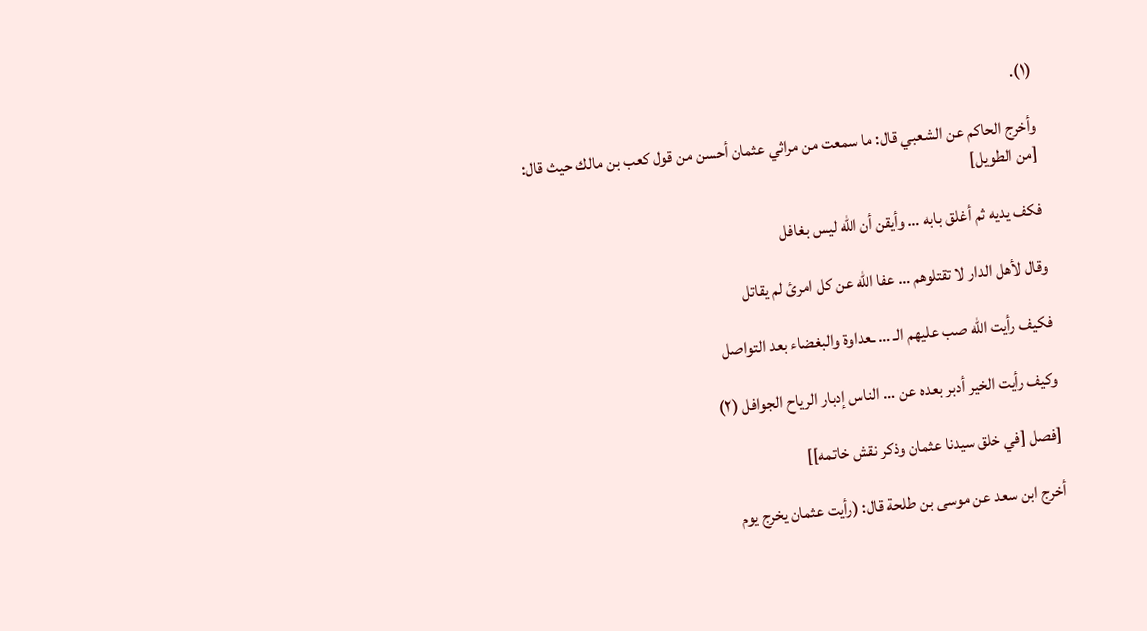(١).

وأخرج الحاكم عن الشعبي قال: ما سمعت من مراثي عثمان أحسن من قول كعب بن مالك حيث قال: [من الطويل]

فكف يديه ثم أغلق بابه … وأيقن أن الله ليس بغافل

وقال لأهل الدار لا تقتلوهم … عفا الله عن كل امرئ لم يقاتل

فكيف رأيت الله صب عليهم الـ … ـعداوة والبغضاء بعد التواصل

وكيف رأيت الخير أدبر بعده عن … الناس إدبار الرياح الجوافل (٢)

[فصل [في خلق سيدنا عثمان وذكر نقش خاتمه]]

أخرج ابن سعد عن موسى بن طلحة قال: (رأيت عثمان يخرج يوم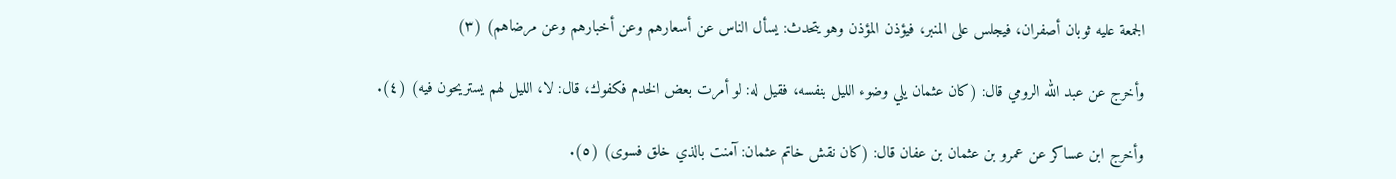الجمعة عليه ثوبان أصفران، فيجلس على المنبر، فيؤذن المؤذن وهو يتحدث: يسأل الناس عن أسعارهم وعن أخبارهم وعن مرضاهم) (٣)

وأخرج عن عبد الله الرومي قال: (كان عثمان يلي وضوء الليل بنفسه، فقيل له: لو أمرت بعض الخدم فكفوك، قال: لا، الليل لهم يستريحون فيه) (٤).

وأخرج ابن عساكر عن عمرو بن عثمان بن عفان قال: (كان نقش خاتم عثمان: آمنت بالذي خلق فسوى) (٥).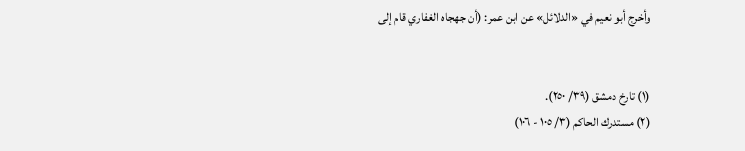وأخرج أبو نعيم في «الدلائل» عن ابن عمر: (أن جهجاه الغفاري قام إلى


(١) تارخ دمشق (٣٩/ ٢٥٠).
(٢) مستدرك الحاكم (٣/ ١٠٥ - ١٠٦)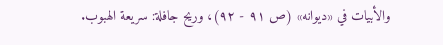والأبيات في «ديوانه» (ص ٩١ - ٩٢)، وريح جافلة: سريعة الهبوب.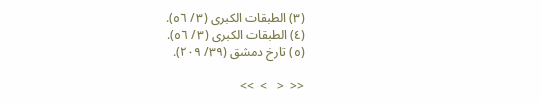(٣) الطبقات الكبرى (٣/ ٥٦).
(٤) الطبقات الكبرى (٣/ ٥٦).
(٥) تارخ دمشق (٣٩/ ٢٠٩).

<<  <   >  >>